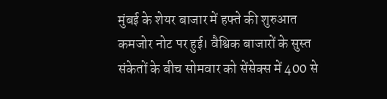मुंबई के शेयर बाजार में हफ्ते की शुरुआत कमजोर नोट पर हुई। वैश्विक बाजारों के सुस्त संकेतों के बीच सोमवार को सेंसेक्स में 400 से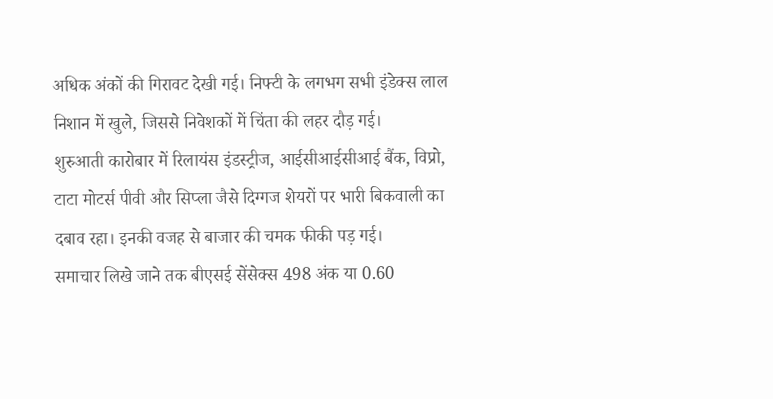अधिक अंकों की गिरावट देखी गई। निफ्टी के लगभग सभी इंडेक्स लाल निशान में खुले, जिससे निवेशकों में चिंता की लहर दौड़ गई।
शुरुआती कारोबार में रिलायंस इंडस्ट्रीज, आईसीआईसीआई बैंक, विप्रो, टाटा मोटर्स पीवी और सिप्ला जैसे दिग्गज शेयरों पर भारी बिकवाली का दबाव रहा। इनकी वजह से बाजार की चमक फीकी पड़ गई।
समाचार लिखे जाने तक बीएसई सेंसेक्स 498 अंक या 0.60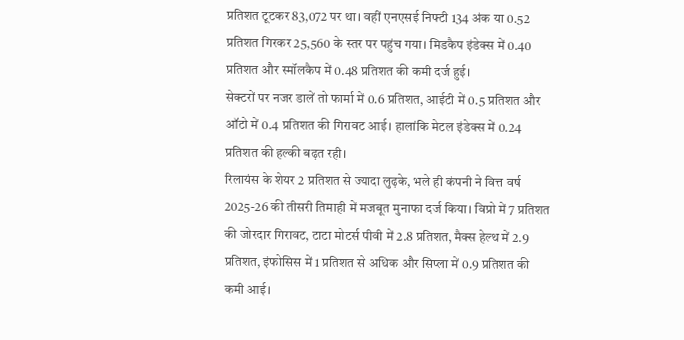प्रतिशत टूटकर 83,072 पर था। वहीं एनएसई निफ्टी 134 अंक या 0.52 प्रतिशत गिरकर 25,560 के स्तर पर पहुंच गया। मिडकैप इंडेक्स में 0.40 प्रतिशत और स्मॉलकैप में 0.48 प्रतिशत की कमी दर्ज हुई।
सेक्टरों पर नजर डालें तो फार्मा में 0.6 प्रतिशत, आईटी में 0.5 प्रतिशत और ऑटो में 0.4 प्रतिशत की गिरावट आई। हालांकि मेटल इंडेक्स में 0.24 प्रतिशत की हल्की बढ़त रही।
रिलायंस के शेयर 2 प्रतिशत से ज्यादा लुढ़के, भले ही कंपनी ने वित्त वर्ष 2025-26 की तीसरी तिमाही में मजबूत मुनाफा दर्ज किया। विप्रो में 7 प्रतिशत की जोरदार गिरावट, टाटा मोटर्स पीवी में 2.8 प्रतिशत, मैक्स हेल्थ में 2.9 प्रतिशत, इंफोसिस में 1 प्रतिशत से अधिक और सिप्ला में 0.9 प्रतिशत की कमी आई।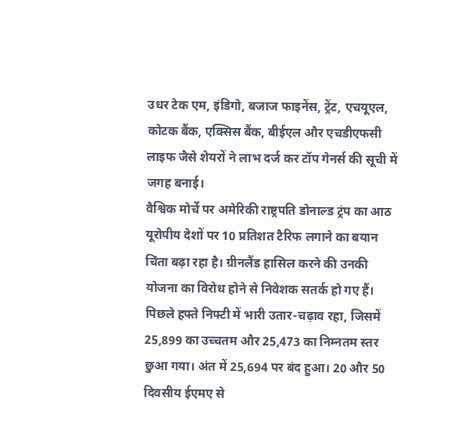उधर टेक एम, इंडिगो, बजाज फाइनेंस, ट्रेंट, एचयूएल, कोटक बैंक, एक्सिस बैंक, बीईएल और एचडीएफसी लाइफ जैसे शेयरों ने लाभ दर्ज कर टॉप गेनर्स की सूची में जगह बनाई।
वैश्विक मोर्चे पर अमेरिकी राष्ट्रपति डोनाल्ड ट्रंप का आठ यूरोपीय देशों पर 10 प्रतिशत टैरिफ लगाने का बयान चिंता बढ़ा रहा है। ग्रीनलैंड हासिल करने की उनकी योजना का विरोध होने से निवेशक सतर्क हो गए हैं।
पिछले हफ्ते निफ्टी में भारी उतार-चढ़ाव रहा, जिसमें 25,899 का उच्चतम और 25,473 का निम्नतम स्तर छुआ गया। अंत में 25,694 पर बंद हुआ। 20 और 50 दिवसीय ईएमए से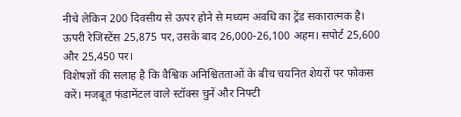नीचे लेकिन 200 दिवसीय से ऊपर होने से मध्यम अवधि का ट्रेंड सकारात्मक है। ऊपरी रेजिस्टेंस 25,875 पर, उसके बाद 26,000-26,100 अहम। सपोर्ट 25,600 और 25,450 पर।
विशेषज्ञों की सलाह है कि वैश्विक अनिश्चितताओं के बीच चयनित शेयरों पर फोकस करें। मजबूत फंडामेंटल वाले स्टॉक्स चुनें और निफ्टी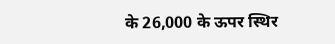के 26,000 के ऊपर स्थिर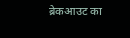ब्रेकआउट का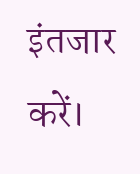इंतजार करें।